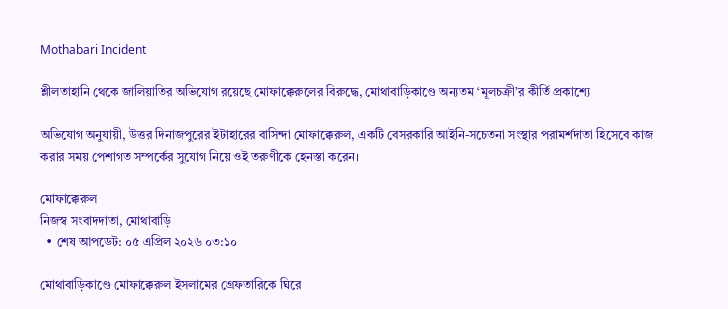Mothabari Incident

শ্লীলতাহানি থেকে জালিয়াতির অভিযোগ রয়েছে মোফাক্কেরুলের বিরুদ্ধে, মোথাবাড়িকাণ্ডে অন‍্যতম ‘মূলচক্রী’র কীর্তি প্রকাশ্যে

অভিযোগ অনুযায়ী, উত্তর দিনাজপুরের ইটাহারের বাসিন্দা মোফাক্কেরুল, একটি বেসরকারি আইনি-সচেতনা সংস্থার পরামর্শদাতা হিসেবে কাজ করার সময় পেশাগত সম্পর্কের সুযোগ নিয়ে ওই তরুণীকে হেনস্তা করেন।

মোফাক্কেরুল
নিজস্ব সংবাদদাতা, মোথাবাড়ি
  • শেষ আপডেট: ০৫ এপ্রিল ২০২৬ ০৩:১০

মোথাবাড়িকাণ্ডে মোফাক্কেরুল ইসলামের গ্রেফতারিকে ঘিরে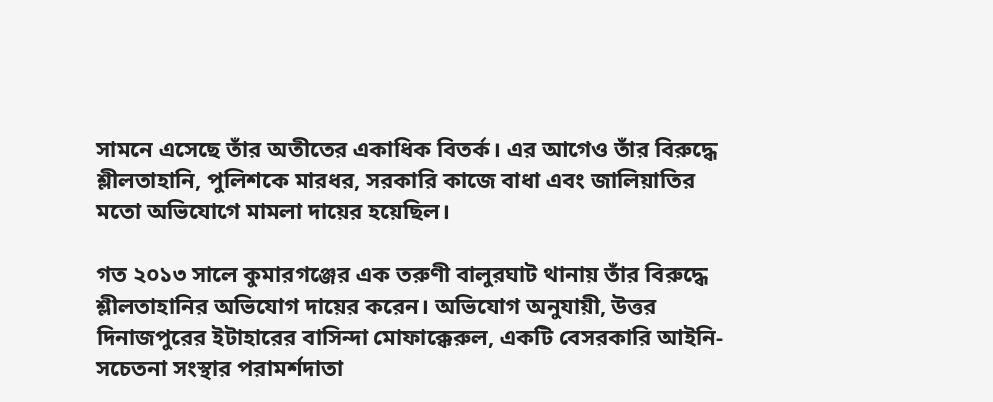সামনে এসেছে তাঁর অতীতের একাধিক বিতর্ক। এর আগেও তাঁর বিরুদ্ধে শ্লীলতাহানি, পুলিশকে মারধর, সরকারি কাজে বাধা এবং জালিয়াতির মতো অভিযোগে মামলা দায়ের হয়েছিল।

গত ২০১৩ সালে কুমারগঞ্জের এক তরুণী বালুরঘাট থানায় তাঁর বিরুদ্ধে শ্লীলতাহানির অভিযোগ দায়ের করেন। অভিযোগ অনুযায়ী, উত্তর দিনাজপুরের ইটাহারের বাসিন্দা মোফাক্কেরুল, একটি বেসরকারি আইনি-সচেতনা সংস্থার পরামর্শদাতা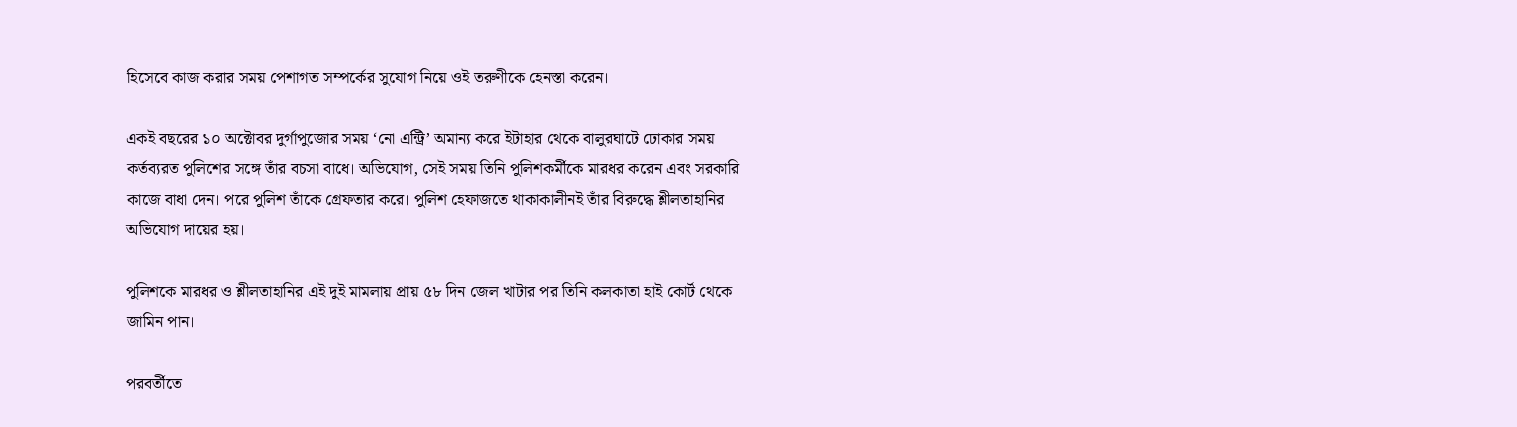হিসেবে কাজ করার সময় পেশাগত সম্পর্কের সুযোগ নিয়ে ওই তরুণীকে হেনস্তা করেন।

একই বছরের ১০ অক্টোবর দুর্গাপুজোর সময় ‘নো এন্ট্রি’ অমান্য করে ইটাহার থেকে বালুরঘাটে ঢোকার সময় কর্তব্যরত পুলিশের সঙ্গে তাঁর বচসা বাধে। অভিযোগ, সেই সময় তিনি পুলিশকর্মীকে মারধর করেন এবং সরকারি কাজে বাধা দেন। পরে পুলিশ তাঁকে গ্রেফতার করে। পুলিশ হেফাজতে থাকাকালীনই তাঁর বিরুদ্ধে শ্লীলতাহানির অভিযোগ দায়ের হয়।

পুলিশকে মারধর ও শ্লীলতাহানির এই দুই মামলায় প্রায় ৫৮ দিন জেল খাটার পর তিনি কলকাতা হাই কোর্ট থেকে জামিন পান।

পরবর্তীতে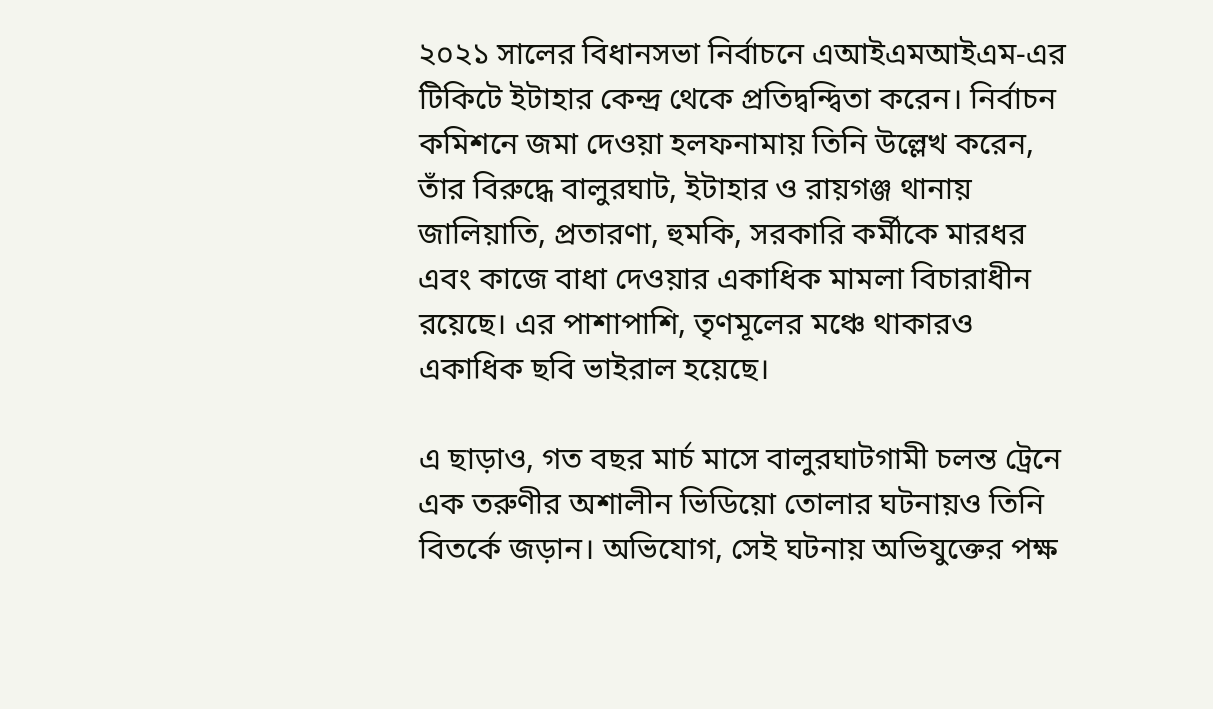২০২১ সালের বিধানসভা নির্বাচনে এআইএমআইএম-এর টিকিটে ইটাহার কেন্দ্র থেকে প্রতিদ্বন্দ্বিতা করেন। নির্বাচন কমিশনে জমা দেওয়া হলফনামায় তিনি উল্লেখ করেন, তাঁর বিরুদ্ধে বালুরঘাট, ইটাহার ও রায়গঞ্জ থানায় জালিয়াতি, প্রতারণা, হুমকি, সরকারি কর্মীকে মারধর এবং কাজে বাধা দেওয়ার একাধিক মামলা বিচারাধীন রয়েছে। এর পাশাপাশি, তৃণমূলের মঞ্চে থাকারও একাধিক ছবি ভাইরাল হয়েছে।

এ ছাড়াও, গত বছর মার্চ মাসে বালুরঘাটগামী চলন্ত ট্রেনে এক তরুণীর অশালীন ভিডিয়ো তোলার ঘটনায়ও তিনি বিতর্কে জড়ান। অভিযোগ, সেই ঘটনায় অভিযুক্তের পক্ষ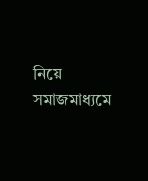নিয়ে সমাজমাধ্যমে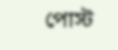পোস্ট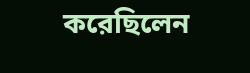করেছিলেন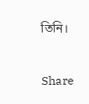তিনি।


Share